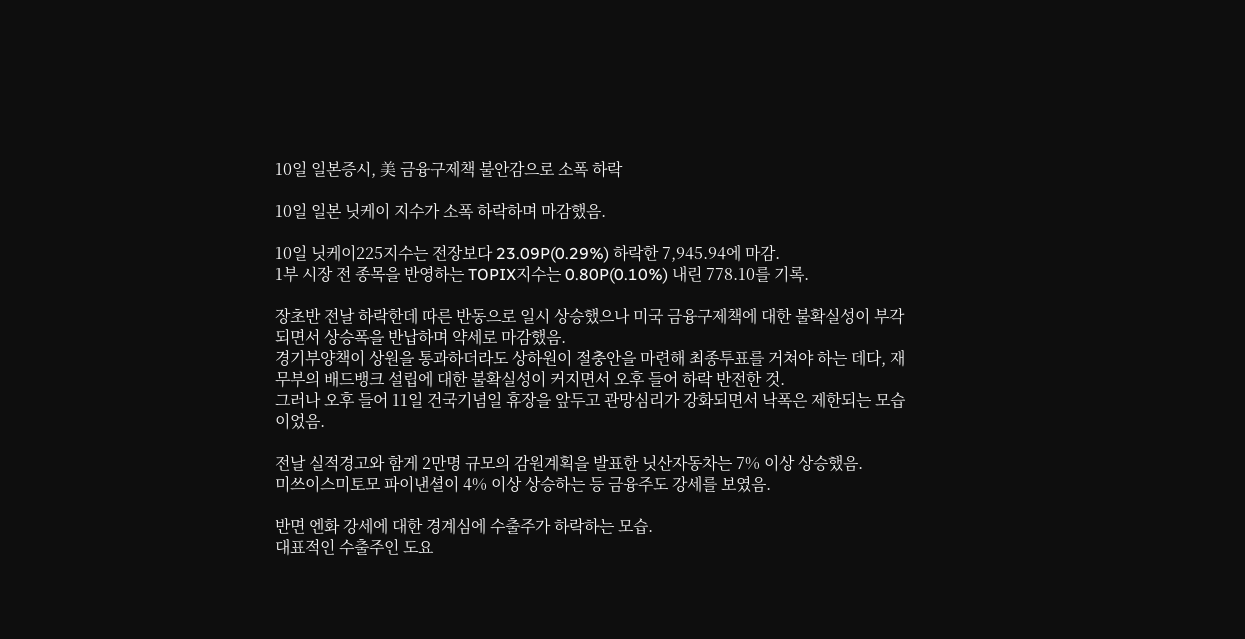10일 일본증시, 美 금융구제책 불안감으로 소폭 하락

10일 일본 닛케이 지수가 소폭 하락하며 마감했음.

10일 닛케이225지수는 전장보다 23.09P(0.29%) 하락한 7,945.94에 마감.
1부 시장 전 종목을 반영하는 TOPIX지수는 0.80P(0.10%) 내린 778.10를 기록.

장초반 전날 하락한데 따른 반동으로 일시 상승했으나 미국 금융구제책에 대한 불확실성이 부각되면서 상승폭을 반납하며 약세로 마감했음.
경기부양책이 상원을 통과하더라도 상하원이 절충안을 마련해 최종투표를 거쳐야 하는 데다, 재무부의 배드뱅크 설립에 대한 불확실성이 커지면서 오후 들어 하락 반전한 것.
그러나 오후 들어 11일 건국기념일 휴장을 앞두고 관망심리가 강화되면서 낙폭은 제한되는 모습이었음.

전날 실적경고와 함게 2만명 규모의 감원계획을 발표한 닛산자동차는 7% 이상 상승했음.
미쓰이스미토모 파이낸셜이 4% 이상 상승하는 등 금융주도 강세를 보였음.

반면 엔화 강세에 대한 경계심에 수출주가 하락하는 모습.
대표적인 수출주인 도요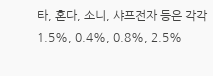타, 혼다, 소니, 샤프전자 등은 각각 1.5%, 0.4%, 0.8%, 2.5%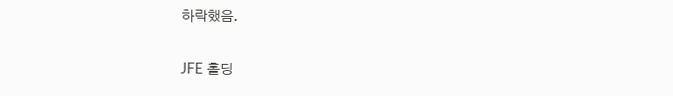하락했음.

JFE 홀딩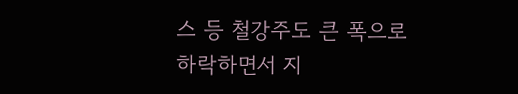스 등 철강주도 큰 폭으로 하락하면서 지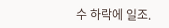수 하락에 일조.